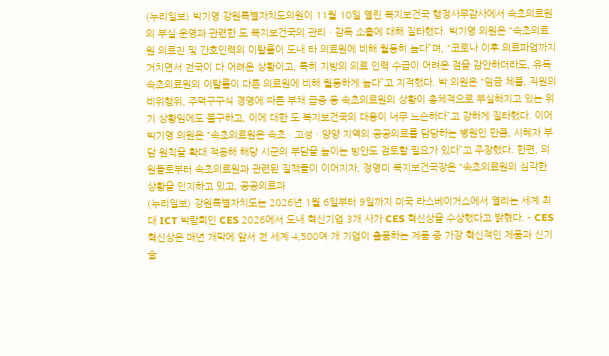(누리일보) 박기영 강원특별자치도의원이 11월 10일 열린 복지보건국 행정사무감사에서 속초의료원의 부실 운영과 관련한 도 복지보건국의 관리ㆍ감독 소홀에 대해 질타했다. 박기영 의원은 “속초의료원 의료진 및 간호인력의 이탈률이 도내 타 의료원에 비해 월등히 높다”며, “코로나 이후 의료파업까지 거치면서 전국이 다 어려운 상황이고, 특히 지방의 의료 인력 수급이 어려운 점을 감안하더라도, 유독 속초의료원의 이탈률이 다른 의료원에 비해 월등하게 높다”고 지적했다. 박 의원은 “임금 체불, 직원의 비위행위, 주먹구구식 경영에 따른 부채 급증 등 속초의료원의 상황이 총체적으로 부실해지고 있는 위기 상황임에도 불구하고, 이에 대한 도 복지보건국의 대응이 너무 느슨하다”고 강하게 질타했다. 이어 박기영 의원은 “속초의료원은 속초ㆍ고성ㆍ양양 지역의 공공의료를 담당하는 병원인 만큼, 시혜자 부담 원칙을 확대 적용해 해당 시군의 부담을 높이는 방안도 검토할 필요가 있다”고 주장했다. 한편, 의원들로부터 속초의료원과 관련된 질책들이 이어지자, 정영미 복지보건국장은 “속초의료원의 심각한 상황을 인지하고 있고, 공공의료과
(누리일보) 강원특별자치도는 2026년 1월 6일부터 9일까지 미국 라스베이거스에서 열리는 세계 최대 ICT 박람회인 CES 2026에서 도내 혁신기업 3개 사가 CES 혁신상을 수상했다고 밝혔다. - CES 혁신상은 매년 개막에 앞서 전 세계 4,500여 개 기업이 출품하는 제품 중 가장 혁신적인 제품과 신기술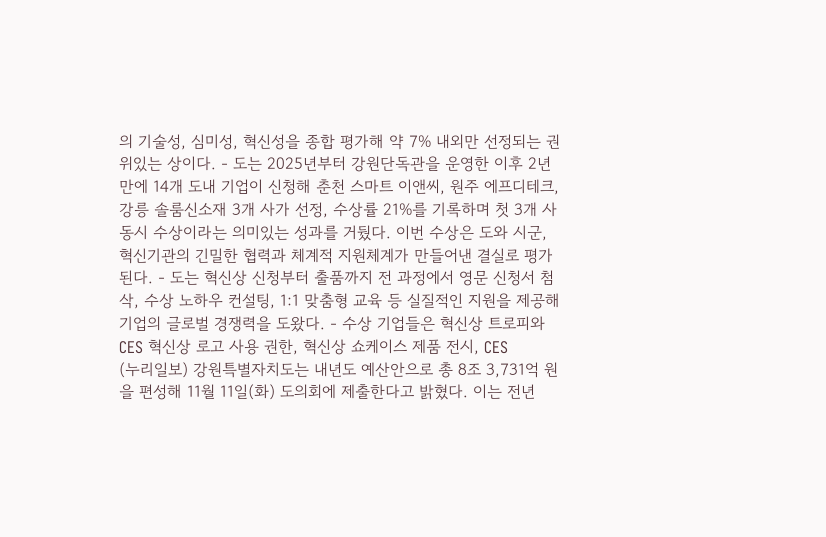의 기술성, 심미성, 혁신성을 종합 평가해 약 7% 내외만 선정되는 권위있는 상이다. - 도는 2025년부터 강원단독관을 운영한 이후 2년 만에 14개 도내 기업이 신청해 춘천 스마트 이앤씨, 원주 에프디테크, 강릉 솔룸신소재 3개 사가 선정, 수상률 21%를 기록하며 첫 3개 사 동시 수상이라는 의미있는 성과를 거뒀다. 이번 수상은 도와 시군, 혁신기관의 긴밀한 협력과 체계적 지원체계가 만들어낸 결실로 평가된다. - 도는 혁신상 신청부터 출품까지 전 과정에서 영문 신청서 첨삭, 수상 노하우 컨설팅, 1:1 맞춤형 교육 등 실질적인 지원을 제공해 기업의 글로벌 경쟁력을 도왔다. - 수상 기업들은 혁신상 트로피와 CES 혁신상 로고 사용 권한, 혁신상 쇼케이스 제품 전시, CES
(누리일보) 강원특별자치도는 내년도 예산안으로 총 8조 3,731억 원을 편성해 11월 11일(화) 도의회에 제출한다고 밝혔다. 이는 전년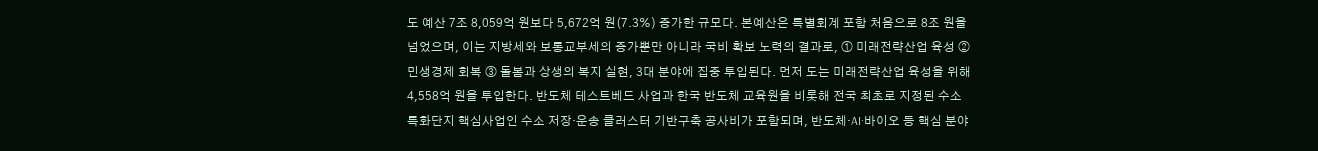도 예산 7조 8,059억 원보다 5,672억 원(7.3%) 증가한 규모다. 본예산은 특별회계 포함 처음으로 8조 원을 넘었으며, 이는 지방세와 보통교부세의 증가뿐만 아니라 국비 확보 노력의 결과로, ① 미래전략산업 육성 ② 민생경제 회복 ③ 돌봄과 상생의 복지 실현, 3대 분야에 집중 투입된다. 먼저 도는 미래전략산업 육성을 위해 4,558억 원을 투입한다. 반도체 테스트베드 사업과 한국 반도체 교육원을 비롯해 전국 최초로 지정된 수소 특화단지 핵심사업인 수소 저장·운송 클러스터 기반구축 공사비가 포함되며, 반도체·AI·바이오 등 핵심 분야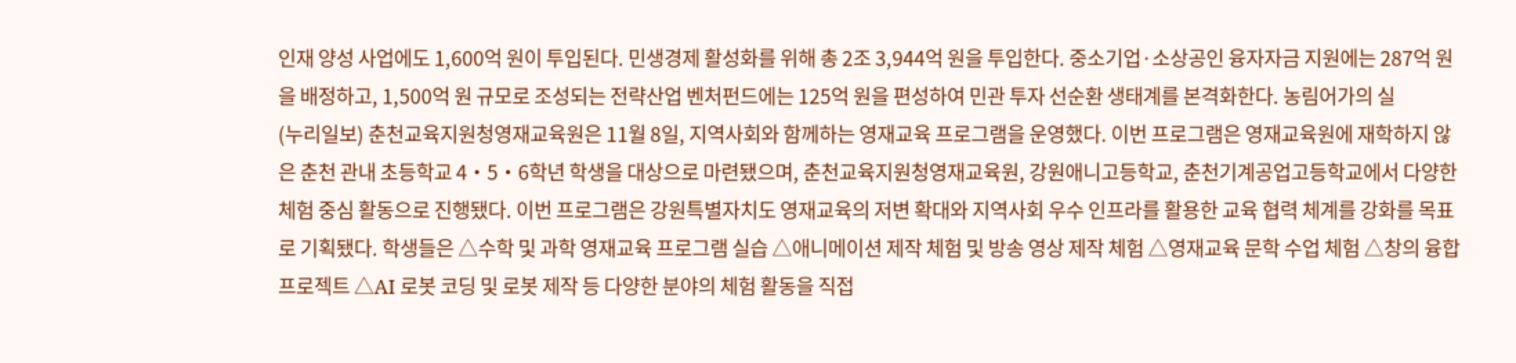인재 양성 사업에도 1,600억 원이 투입된다. 민생경제 활성화를 위해 총 2조 3,944억 원을 투입한다. 중소기업·소상공인 융자자금 지원에는 287억 원을 배정하고, 1,500억 원 규모로 조성되는 전략산업 벤처펀드에는 125억 원을 편성하여 민관 투자 선순환 생태계를 본격화한다. 농림어가의 실
(누리일보) 춘천교육지원청영재교육원은 11월 8일, 지역사회와 함께하는 영재교육 프로그램을 운영했다. 이번 프로그램은 영재교육원에 재학하지 않은 춘천 관내 초등학교 4・5・6학년 학생을 대상으로 마련됐으며, 춘천교육지원청영재교육원, 강원애니고등학교, 춘천기계공업고등학교에서 다양한 체험 중심 활동으로 진행됐다. 이번 프로그램은 강원특별자치도 영재교육의 저변 확대와 지역사회 우수 인프라를 활용한 교육 협력 체계를 강화를 목표로 기획됐다. 학생들은 △수학 및 과학 영재교육 프로그램 실습 △애니메이션 제작 체험 및 방송 영상 제작 체험 △영재교육 문학 수업 체험 △창의 융합 프로젝트 △AI 로봇 코딩 및 로봇 제작 등 다양한 분야의 체험 활동을 직접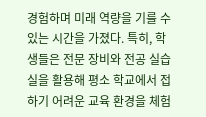경험하며 미래 역량을 기를 수 있는 시간을 가졌다. 특히, 학생들은 전문 장비와 전공 실습실을 활용해 평소 학교에서 접하기 어려운 교육 환경을 체험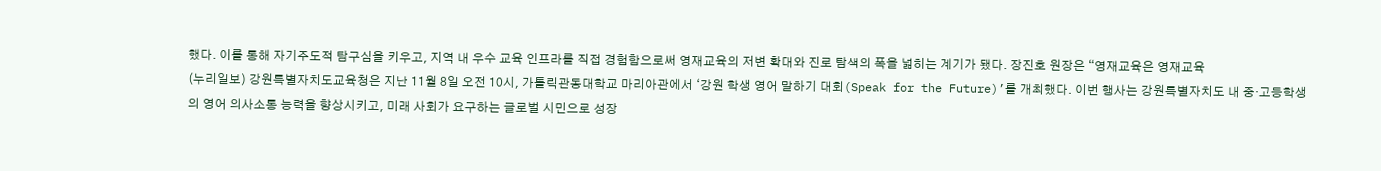했다. 이를 통해 자기주도적 탐구심을 키우고, 지역 내 우수 교육 인프라를 직접 경험함으로써 영재교육의 저변 확대와 진로 탐색의 폭을 넓히는 계기가 됐다. 장진호 원장은 “영재교육은 영재교육
(누리일보) 강원특별자치도교육청은 지난 11월 8일 오전 10시, 가톨릭관동대학교 마리아관에서 ‘강원 학생 영어 말하기 대회(Speak for the Future)’를 개최했다. 이번 행사는 강원특별자치도 내 중·고등학생의 영어 의사소통 능력을 향상시키고, 미래 사회가 요구하는 글로벌 시민으로 성장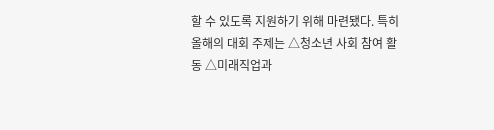할 수 있도록 지원하기 위해 마련됐다. 특히 올해의 대회 주제는 △청소년 사회 참여 활동 △미래직업과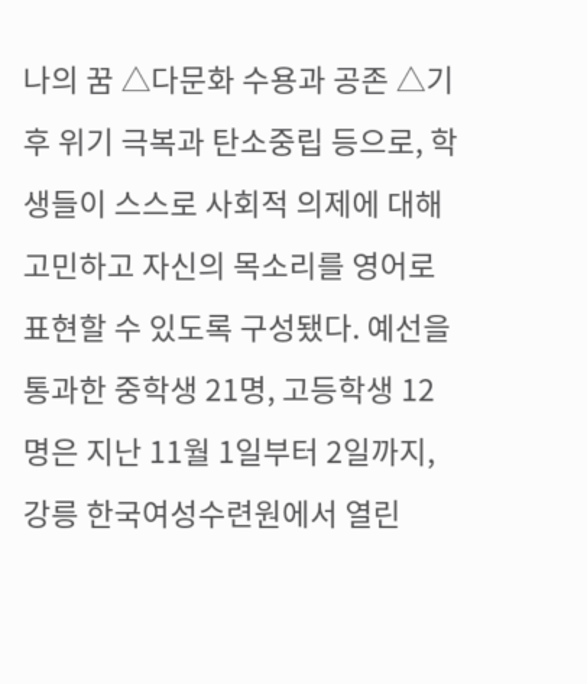나의 꿈 △다문화 수용과 공존 △기후 위기 극복과 탄소중립 등으로, 학생들이 스스로 사회적 의제에 대해 고민하고 자신의 목소리를 영어로 표현할 수 있도록 구성됐다. 예선을 통과한 중학생 21명, 고등학생 12명은 지난 11월 1일부터 2일까지, 강릉 한국여성수련원에서 열린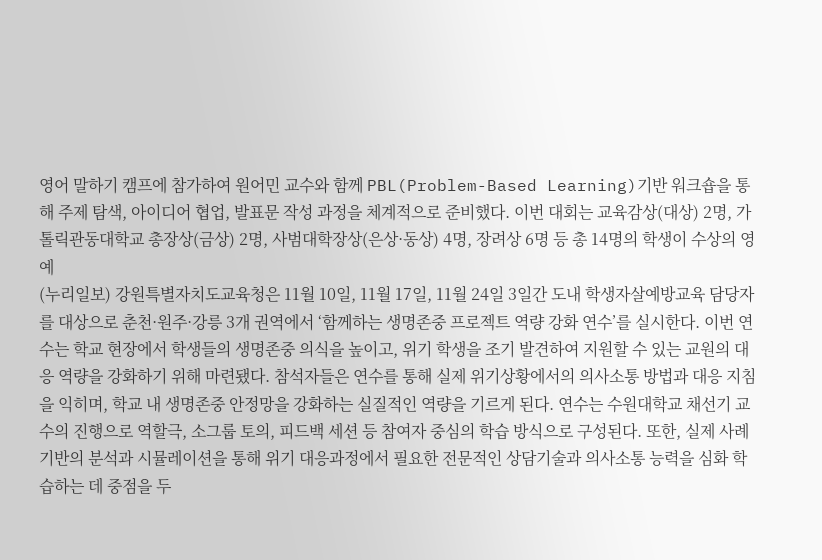영어 말하기 캠프에 참가하여 원어민 교수와 함께 PBL(Problem-Based Learning)기반 워크숍을 통해 주제 탐색, 아이디어 협업, 발표문 작성 과정을 체계적으로 준비했다. 이번 대회는 교육감상(대상) 2명, 가톨릭관동대학교 총장상(금상) 2명, 사범대학장상(은상·동상) 4명, 장려상 6명 등 총 14명의 학생이 수상의 영예
(누리일보) 강원특별자치도교육청은 11월 10일, 11월 17일, 11월 24일 3일간 도내 학생자살예방교육 담당자를 대상으로 춘천·원주·강릉 3개 권역에서 ‘함께하는 생명존중 프로젝트 역량 강화 연수’를 실시한다. 이번 연수는 학교 현장에서 학생들의 생명존중 의식을 높이고, 위기 학생을 조기 발견하여 지원할 수 있는 교원의 대응 역량을 강화하기 위해 마련됐다. 참석자들은 연수를 통해 실제 위기상황에서의 의사소통 방법과 대응 지침을 익히며, 학교 내 생명존중 안정망을 강화하는 실질적인 역량을 기르게 된다. 연수는 수원대학교 채선기 교수의 진행으로 역할극, 소그룹 토의, 피드백 세션 등 참여자 중심의 학습 방식으로 구성된다. 또한, 실제 사례 기반의 분석과 시뮬레이션을 통해 위기 대응과정에서 필요한 전문적인 상담기술과 의사소통 능력을 심화 학습하는 데 중점을 두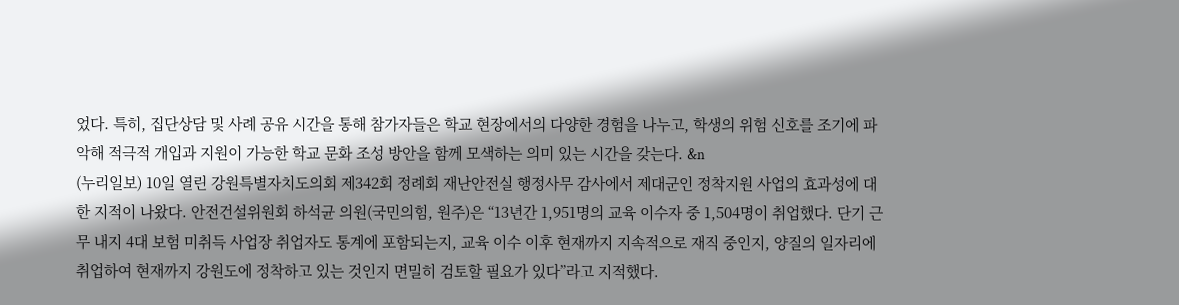었다. 특히, 집단상담 및 사례 공유 시간을 통해 참가자들은 학교 현장에서의 다양한 경험을 나누고, 학생의 위험 신호를 조기에 파악해 적극적 개입과 지원이 가능한 학교 문화 조성 방안을 함께 모색하는 의미 있는 시간을 갖는다. &n
(누리일보) 10일 열린 강원특별자치도의회 제342회 정례회 재난안전실 행정사무 감사에서 제대군인 정착지원 사업의 효과성에 대한 지적이 나왔다. 안전건설위원회 하석균 의원(국민의힘, 원주)은 “13년간 1,951명의 교육 이수자 중 1,504명이 취업했다. 단기 근무 내지 4대 보험 미취득 사업장 취업자도 통계에 포함되는지, 교육 이수 이후 현재까지 지속적으로 재직 중인지, 양질의 일자리에 취업하여 현재까지 강원도에 정착하고 있는 것인지 면밀히 검토할 필요가 있다”라고 지적했다.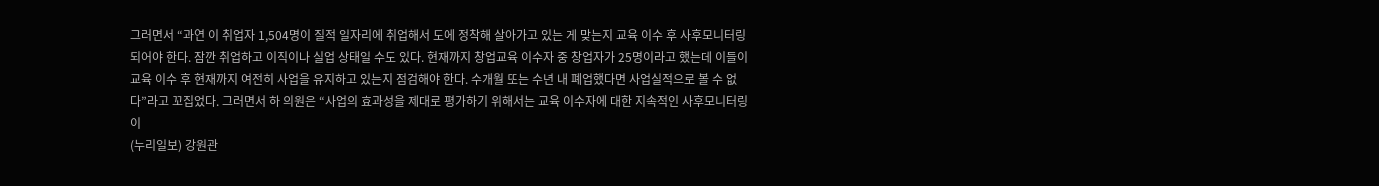그러면서 “과연 이 취업자 1,504명이 질적 일자리에 취업해서 도에 정착해 살아가고 있는 게 맞는지 교육 이수 후 사후모니터링 되어야 한다. 잠깐 취업하고 이직이나 실업 상태일 수도 있다. 현재까지 창업교육 이수자 중 창업자가 25명이라고 했는데 이들이 교육 이수 후 현재까지 여전히 사업을 유지하고 있는지 점검해야 한다. 수개월 또는 수년 내 폐업했다면 사업실적으로 볼 수 없다”라고 꼬집었다. 그러면서 하 의원은 “사업의 효과성을 제대로 평가하기 위해서는 교육 이수자에 대한 지속적인 사후모니터링이
(누리일보) 강원관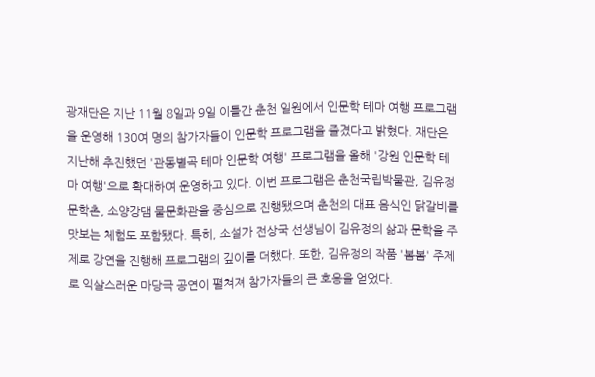광재단은 지난 11월 8일과 9일 이틀간 춘천 일원에서 인문학 테마 여행 프로그램을 운영해 130여 명의 참가자들이 인문학 프로그램을 즐겼다고 밝혔다. 재단은 지난해 추진했던 '관동별곡 테마 인문학 여행' 프로그램을 올해 '강원 인문학 테마 여행'으로 확대하여 운영하고 있다. 이번 프로그램은 춘천국립박물관, 김유정문학촌, 소양강댐 물문화관을 중심으로 진행됐으며 춘천의 대표 음식인 닭갈비를 맛보는 체험도 포함됐다. 특히, 소설가 전상국 선생님이 김유정의 삶과 문학을 주제로 강연을 진행해 프로그램의 깊이를 더했다. 또한, 김유정의 작품 '봄봄' 주제로 익살스러운 마당극 공연이 펼쳐져 참가자들의 큰 호응을 얻었다.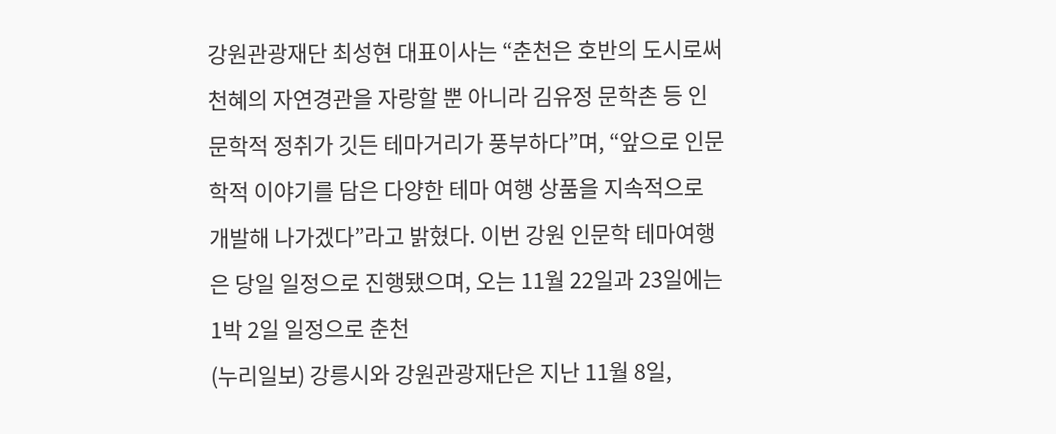강원관광재단 최성현 대표이사는 “춘천은 호반의 도시로써 천혜의 자연경관을 자랑할 뿐 아니라 김유정 문학촌 등 인문학적 정취가 깃든 테마거리가 풍부하다”며, “앞으로 인문학적 이야기를 담은 다양한 테마 여행 상품을 지속적으로 개발해 나가겠다”라고 밝혔다. 이번 강원 인문학 테마여행은 당일 일정으로 진행됐으며, 오는 11월 22일과 23일에는 1박 2일 일정으로 춘천
(누리일보) 강릉시와 강원관광재단은 지난 11월 8일,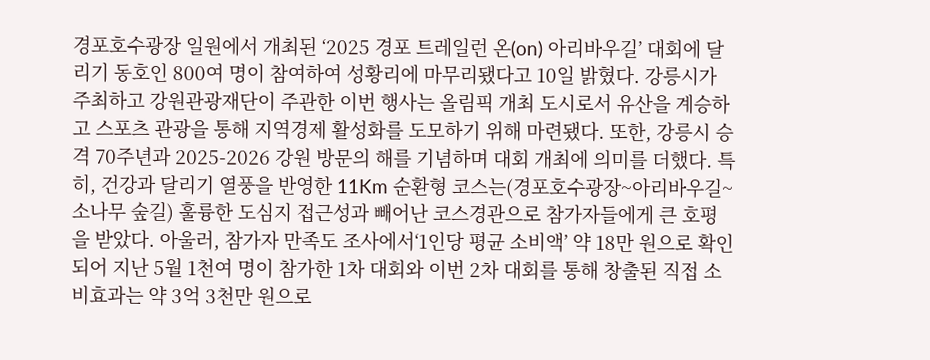경포호수광장 일원에서 개최된 ‘2025 경포 트레일런 온(on) 아리바우길’ 대회에 달리기 동호인 800여 명이 참여하여 성황리에 마무리됐다고 10일 밝혔다. 강릉시가 주최하고 강원관광재단이 주관한 이번 행사는 올림픽 개최 도시로서 유산을 계승하고 스포츠 관광을 통해 지역경제 활성화를 도모하기 위해 마련됐다. 또한, 강릉시 승격 70주년과 2025-2026 강원 방문의 해를 기념하며 대회 개최에 의미를 더했다. 특히, 건강과 달리기 열풍을 반영한 11Km 순환형 코스는(경포호수광장~아리바우길~소나무 숲길) 훌륭한 도심지 접근성과 빼어난 코스경관으로 참가자들에게 큰 호평을 받았다. 아울러, 참가자 만족도 조사에서‘1인당 평균 소비액’ 약 18만 원으로 확인되어 지난 5월 1천여 명이 참가한 1차 대회와 이번 2차 대회를 통해 창출된 직접 소비효과는 약 3억 3천만 원으로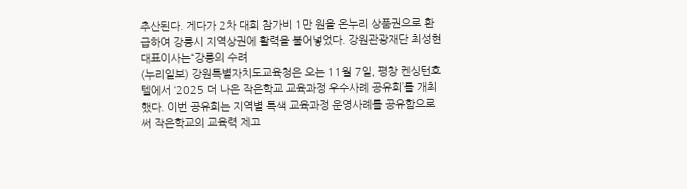추산된다. 게다가 2차 대회 참가비 1만 원을 온누리 상품권으로 환급하여 강릉시 지역상권에 활력을 불어넣었다. 강원관광재단 최성현 대표이사는“강릉의 수려
(누리일보) 강원특별자치도교육청은 오는 11월 7일, 평창 켄싱턴호텔에서 ‘2025 더 나은 작은학교 교육과정 우수사례 공유회’를 개최했다. 이번 공유회는 지역별 특색 교육과정 운영사례를 공유함으로써 작은학교의 교육력 제고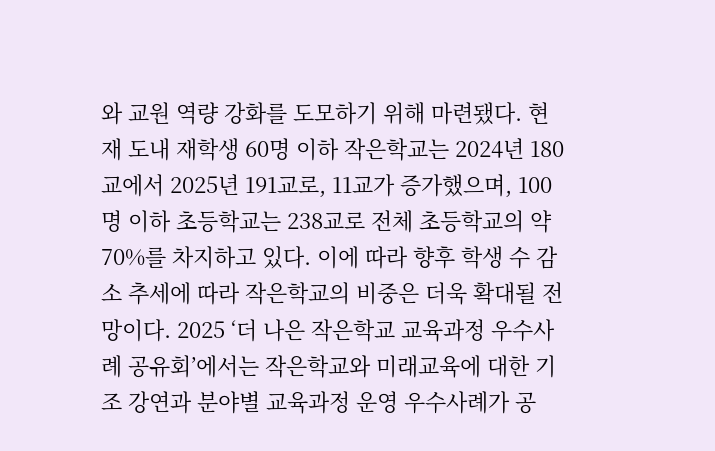와 교원 역량 강화를 도모하기 위해 마련됐다. 현재 도내 재학생 60명 이하 작은학교는 2024년 180교에서 2025년 191교로, 11교가 증가했으며, 100명 이하 초등학교는 238교로 전체 초등학교의 약 70%를 차지하고 있다. 이에 따라 향후 학생 수 감소 추세에 따라 작은학교의 비중은 더욱 확대될 전망이다. 2025 ‘더 나은 작은학교 교육과정 우수사례 공유회’에서는 작은학교와 미래교육에 대한 기조 강연과 분야별 교육과정 운영 우수사례가 공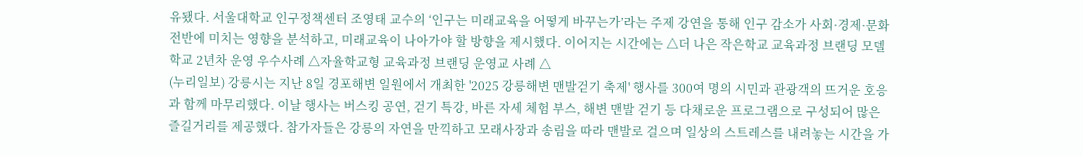유됐다. 서울대학교 인구정책센터 조영태 교수의 ‘인구는 미래교육을 어떻게 바꾸는가’라는 주제 강연을 통해 인구 감소가 사회·경제·문화 전반에 미치는 영향을 분석하고, 미래교육이 나아가야 할 방향을 제시했다. 이어지는 시간에는 △더 나은 작은학교 교육과정 브랜딩 모델학교 2년차 운영 우수사례 △자율학교형 교육과정 브랜딩 운영교 사례 △
(누리일보) 강릉시는 지난 8일 경포해변 일원에서 개최한 '2025 강릉해변 맨발걷기 축제' 행사를 300여 명의 시민과 관광객의 뜨거운 호응과 함께 마무리했다. 이날 행사는 버스킹 공연, 걷기 특강, 바른 자세 체험 부스, 해변 맨발 걷기 등 다채로운 프로그램으로 구성되어 많은 즐길거리를 제공했다. 참가자들은 강릉의 자연을 만끽하고 모래사장과 송림을 따라 맨발로 걸으며 일상의 스트레스를 내려놓는 시간을 가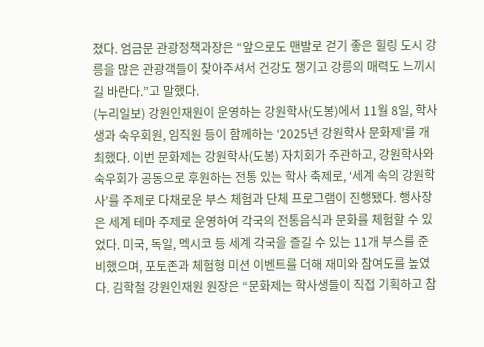졌다. 엄금문 관광정책과장은 “앞으로도 맨발로 걷기 좋은 힐링 도시 강릉을 많은 관광객들이 찾아주셔서 건강도 챙기고 강릉의 매력도 느끼시길 바란다.”고 말했다.
(누리일보) 강원인재원이 운영하는 강원학사(도봉)에서 11월 8일, 학사생과 숙우회원, 임직원 등이 함께하는 ‘2025년 강원학사 문화제’를 개최했다. 이번 문화제는 강원학사(도봉) 자치회가 주관하고, 강원학사와 숙우회가 공동으로 후원하는 전통 있는 학사 축제로, ‘세계 속의 강원학사’를 주제로 다채로운 부스 체험과 단체 프로그램이 진행됐다. 행사장은 세계 테마 주제로 운영하여 각국의 전통음식과 문화를 체험할 수 있었다. 미국, 독일, 멕시코 등 세계 각국을 즐길 수 있는 11개 부스를 준비했으며, 포토존과 체험형 미션 이벤트를 더해 재미와 참여도를 높였다. 김학철 강원인재원 원장은 “문화제는 학사생들이 직접 기획하고 참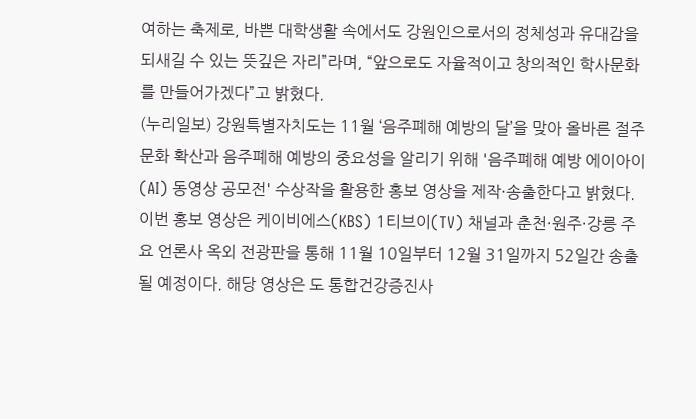여하는 축제로, 바쁜 대학생활 속에서도 강원인으로서의 정체성과 유대감을 되새길 수 있는 뜻깊은 자리”라며, “앞으로도 자율적이고 창의적인 학사문화를 만들어가겠다”고 밝혔다.
(누리일보) 강원특별자치도는 11월 ‘음주폐해 예방의 달’을 맞아 올바른 절주문화 확산과 음주폐해 예방의 중요성을 알리기 위해 '음주폐해 예방 에이아이(AI) 동영상 공모전' 수상작을 활용한 홍보 영상을 제작·송출한다고 밝혔다. 이번 홍보 영상은 케이비에스(KBS) 1티브이(TV) 채널과 춘천·원주·강릉 주요 언론사 옥외 전광판을 통해 11월 10일부터 12월 31일까지 52일간 송출될 예정이다. 해당 영상은 도 통합건강증진사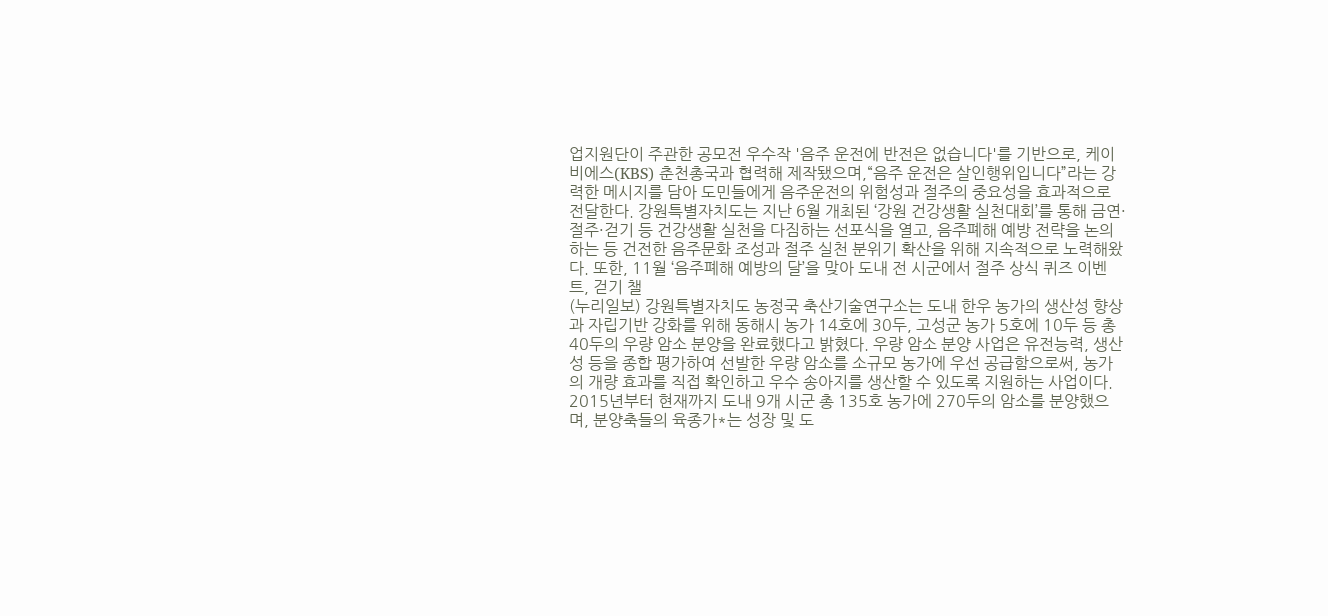업지원단이 주관한 공모전 우수작 '음주 운전에 반전은 없습니다'를 기반으로, 케이비에스(KBS) 춘천총국과 협력해 제작됐으며,“음주 운전은 살인행위입니다”라는 강력한 메시지를 담아 도민들에게 음주운전의 위험성과 절주의 중요성을 효과적으로 전달한다. 강원특별자치도는 지난 6월 개최된 ‘강원 건강생활 실천대회’를 통해 금연·절주·걷기 등 건강생활 실천을 다짐하는 선포식을 열고, 음주폐해 예방 전략을 논의하는 등 건전한 음주문화 조성과 절주 실천 분위기 확산을 위해 지속적으로 노력해왔다. 또한, 11월 ‘음주폐해 예방의 달’을 맞아 도내 전 시군에서 절주 상식 퀴즈 이벤트, 걷기 챌
(누리일보) 강원특별자치도 농정국 축산기술연구소는 도내 한우 농가의 생산성 향상과 자립기반 강화를 위해 동해시 농가 14호에 30두, 고성군 농가 5호에 10두 등 총 40두의 우량 암소 분양을 완료했다고 밝혔다. 우량 암소 분양 사업은 유전능력, 생산성 등을 종합 평가하여 선발한 우량 암소를 소규모 농가에 우선 공급함으로써, 농가의 개량 효과를 직접 확인하고 우수 송아지를 생산할 수 있도록 지원하는 사업이다. 2015년부터 현재까지 도내 9개 시군 총 135호 농가에 270두의 암소를 분양했으며, 분양축들의 육종가*는 성장 및 도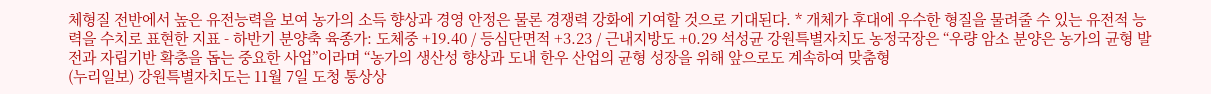체형질 전반에서 높은 유전능력을 보여 농가의 소득 향상과 경영 안정은 물론 경쟁력 강화에 기여할 것으로 기대된다. * 개체가 후대에 우수한 형질을 물려줄 수 있는 유전적 능력을 수치로 표현한 지표 - 하반기 분양축 육종가: 도체중 +19.40 / 등심단면적 +3.23 / 근내지방도 +0.29 석성균 강원특별자치도 농정국장은 “우량 암소 분양은 농가의 균형 발전과 자립기반 확충을 돕는 중요한 사업”이라며 “농가의 생산성 향상과 도내 한우 산업의 균형 성장을 위해 앞으로도 계속하여 맞춤형
(누리일보) 강원특별자치도는 11월 7일 도청 통상상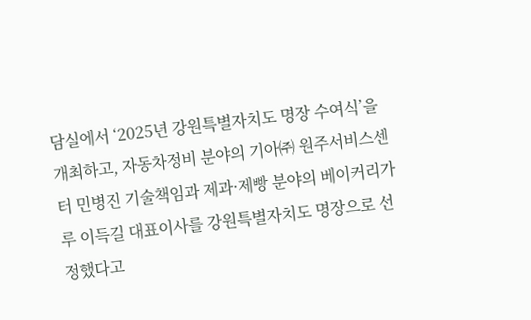담실에서 ‘2025년 강원특별자치도 명장 수여식’을 개최하고, 자동차정비 분야의 기아㈜ 원주서비스센터 민병진 기술책임과 제과·제빵 분야의 베이커리가루 이득길 대표이사를 강원특별자치도 명장으로 선정했다고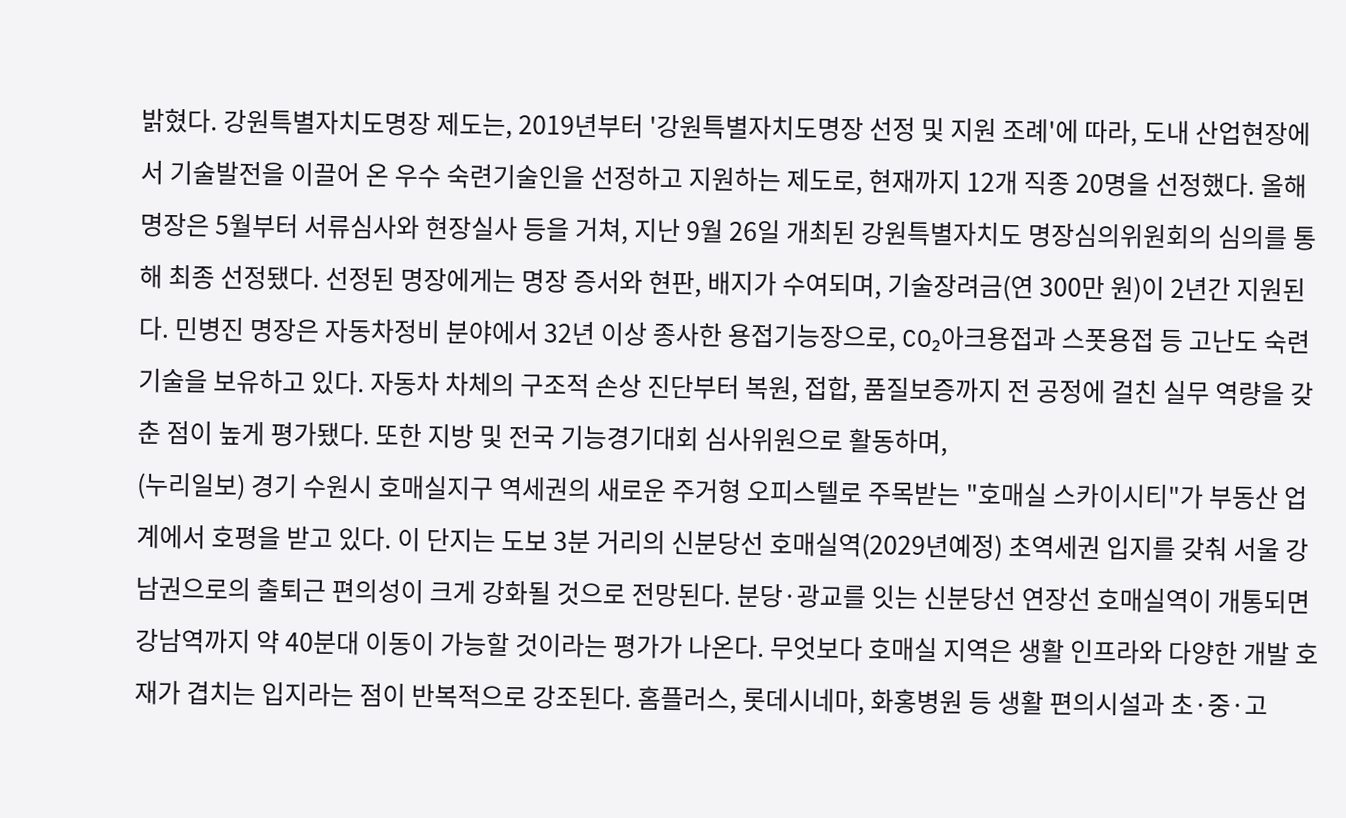밝혔다. 강원특별자치도명장 제도는, 2019년부터 '강원특별자치도명장 선정 및 지원 조례'에 따라, 도내 산업현장에서 기술발전을 이끌어 온 우수 숙련기술인을 선정하고 지원하는 제도로, 현재까지 12개 직종 20명을 선정했다. 올해 명장은 5월부터 서류심사와 현장실사 등을 거쳐, 지난 9월 26일 개최된 강원특별자치도 명장심의위원회의 심의를 통해 최종 선정됐다. 선정된 명장에게는 명장 증서와 현판, 배지가 수여되며, 기술장려금(연 300만 원)이 2년간 지원된다. 민병진 명장은 자동차정비 분야에서 32년 이상 종사한 용접기능장으로, CO₂아크용접과 스폿용접 등 고난도 숙련기술을 보유하고 있다. 자동차 차체의 구조적 손상 진단부터 복원, 접합, 품질보증까지 전 공정에 걸친 실무 역량을 갖춘 점이 높게 평가됐다. 또한 지방 및 전국 기능경기대회 심사위원으로 활동하며,
(누리일보) 경기 수원시 호매실지구 역세권의 새로운 주거형 오피스텔로 주목받는 "호매실 스카이시티"가 부동산 업계에서 호평을 받고 있다. 이 단지는 도보 3분 거리의 신분당선 호매실역(2029년예정) 초역세권 입지를 갖춰 서울 강남권으로의 출퇴근 편의성이 크게 강화될 것으로 전망된다. 분당·광교를 잇는 신분당선 연장선 호매실역이 개통되면 강남역까지 약 40분대 이동이 가능할 것이라는 평가가 나온다. 무엇보다 호매실 지역은 생활 인프라와 다양한 개발 호재가 겹치는 입지라는 점이 반복적으로 강조된다. 홈플러스, 롯데시네마, 화홍병원 등 생활 편의시설과 초·중·고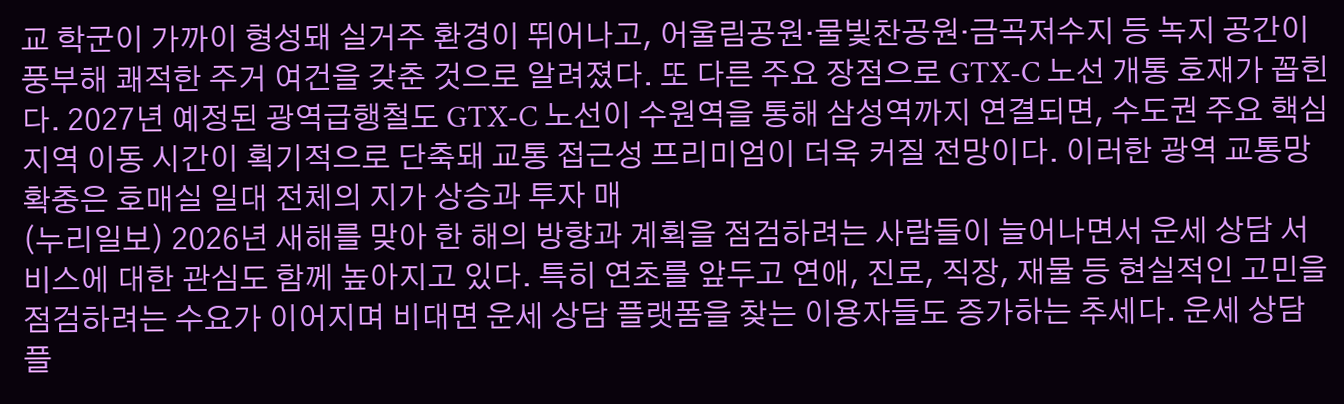교 학군이 가까이 형성돼 실거주 환경이 뛰어나고, 어울림공원·물빛찬공원·금곡저수지 등 녹지 공간이 풍부해 쾌적한 주거 여건을 갖춘 것으로 알려졌다. 또 다른 주요 장점으로 GTX-C 노선 개통 호재가 꼽힌다. 2027년 예정된 광역급행철도 GTX-C 노선이 수원역을 통해 삼성역까지 연결되면, 수도권 주요 핵심 지역 이동 시간이 획기적으로 단축돼 교통 접근성 프리미엄이 더욱 커질 전망이다. 이러한 광역 교통망 확충은 호매실 일대 전체의 지가 상승과 투자 매
(누리일보) 2026년 새해를 맞아 한 해의 방향과 계획을 점검하려는 사람들이 늘어나면서 운세 상담 서비스에 대한 관심도 함께 높아지고 있다. 특히 연초를 앞두고 연애, 진로, 직장, 재물 등 현실적인 고민을 점검하려는 수요가 이어지며 비대면 운세 상담 플랫폼을 찾는 이용자들도 증가하는 추세다. 운세 상담 플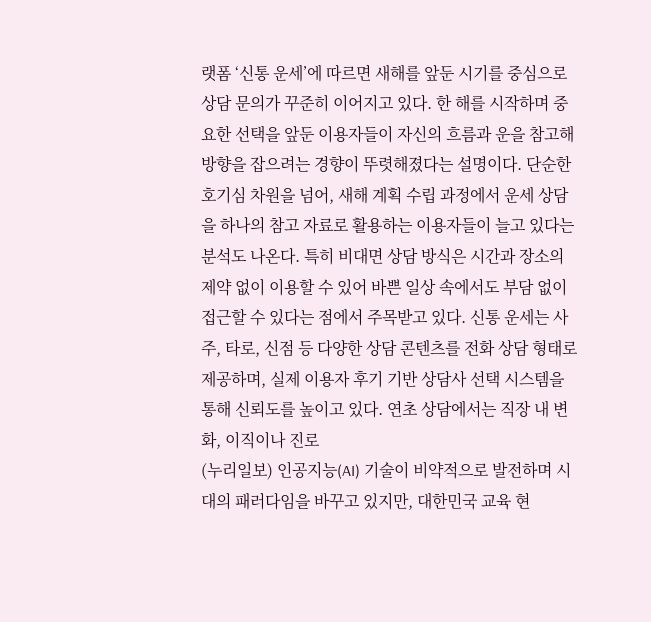랫폼 ‘신통 운세’에 따르면 새해를 앞둔 시기를 중심으로 상담 문의가 꾸준히 이어지고 있다. 한 해를 시작하며 중요한 선택을 앞둔 이용자들이 자신의 흐름과 운을 참고해 방향을 잡으려는 경향이 뚜렷해졌다는 설명이다. 단순한 호기심 차원을 넘어, 새해 계획 수립 과정에서 운세 상담을 하나의 참고 자료로 활용하는 이용자들이 늘고 있다는 분석도 나온다. 특히 비대면 상담 방식은 시간과 장소의 제약 없이 이용할 수 있어 바쁜 일상 속에서도 부담 없이 접근할 수 있다는 점에서 주목받고 있다. 신통 운세는 사주, 타로, 신점 등 다양한 상담 콘텐츠를 전화 상담 형태로 제공하며, 실제 이용자 후기 기반 상담사 선택 시스템을 통해 신뢰도를 높이고 있다. 연초 상담에서는 직장 내 변화, 이직이나 진로
(누리일보) 인공지능(AI) 기술이 비약적으로 발전하며 시대의 패러다임을 바꾸고 있지만, 대한민국 교육 현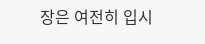장은 여전히 입시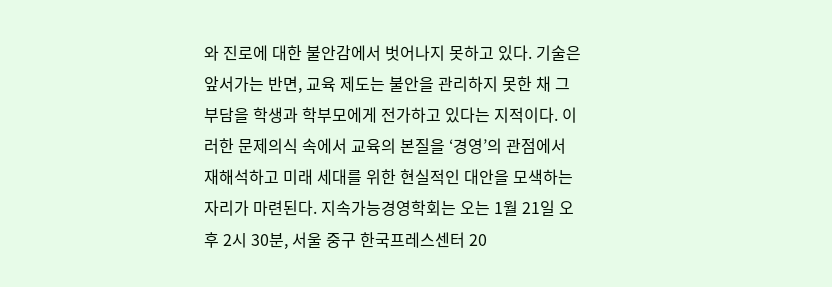와 진로에 대한 불안감에서 벗어나지 못하고 있다. 기술은 앞서가는 반면, 교육 제도는 불안을 관리하지 못한 채 그 부담을 학생과 학부모에게 전가하고 있다는 지적이다. 이러한 문제의식 속에서 교육의 본질을 ‘경영’의 관점에서 재해석하고 미래 세대를 위한 현실적인 대안을 모색하는 자리가 마련된다. 지속가능경영학회는 오는 1월 21일 오후 2시 30분, 서울 중구 한국프레스센터 20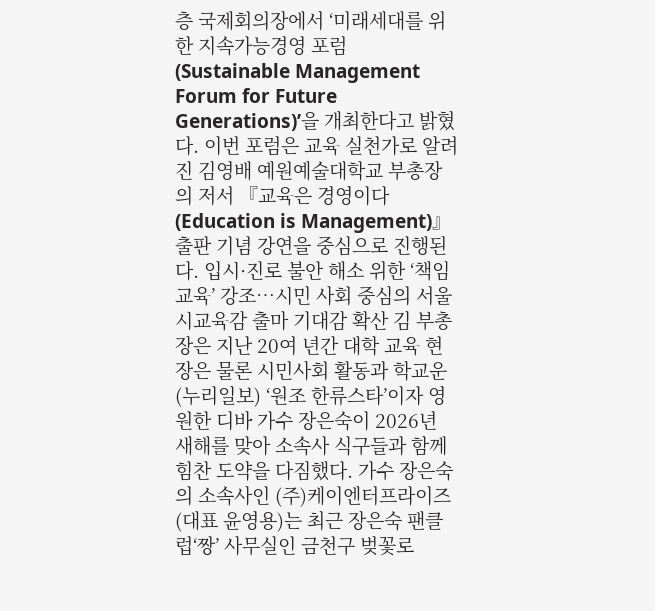층 국제회의장에서 ‘미래세대를 위한 지속가능경영 포럼(Sustainable Management Forum for Future Generations)’을 개최한다고 밝혔다. 이번 포럼은 교육 실천가로 알려진 김영배 예원예술대학교 부총장의 저서 『교육은 경영이다(Education is Management)』 출판 기념 강연을 중심으로 진행된다. 입시·진로 불안 해소 위한 ‘책임교육’ 강조…시민 사회 중심의 서울시교육감 출마 기대감 확산 김 부총장은 지난 20여 년간 대학 교육 현장은 물론 시민사회 활동과 학교운
(누리일보) ‘원조 한류스타’이자 영원한 디바 가수 장은숙이 2026년 새해를 맞아 소속사 식구들과 함께 힘찬 도약을 다짐했다. 가수 장은숙의 소속사인 (주)케이엔터프라이즈(대표 윤영용)는 최근 장은숙 팬클럽‘짱’ 사무실인 금천구 벚꽃로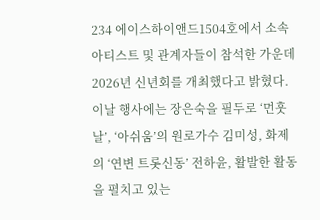234 에이스하이앤드1504호에서 소속 아티스트 및 관계자들이 참석한 가운데 2026년 신년회를 개최했다고 밝혔다. 이날 행사에는 장은숙을 필두로 ‘먼훗날’, ‘아쉬움’의 원로가수 김미성, 화제의 ‘연변 트롯신동’ 전하윤, 활발한 활동을 펼치고 있는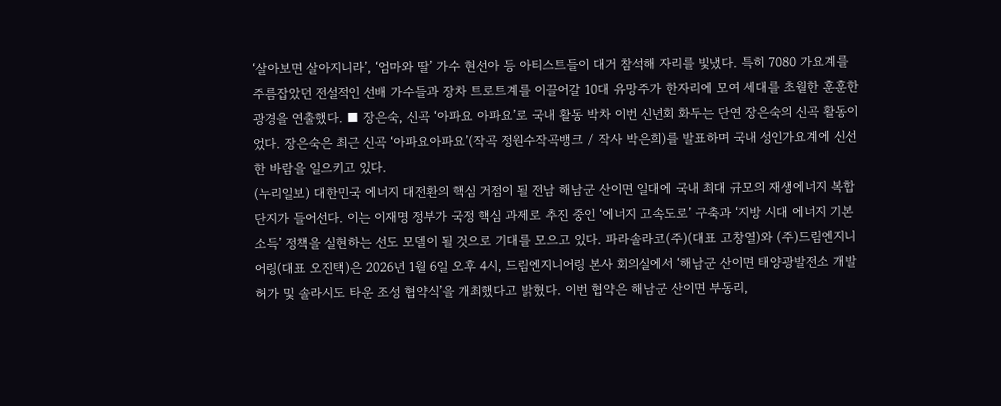‘살아보면 살아지니라’, ‘엄마와 딸’ 가수 현선아 등 아티스트들이 대거 참석해 자리를 빛냈다. 특히 7080 가요계를 주름잡았던 전설적인 선배 가수들과 장차 트로트계를 이끌어갈 10대 유망주가 한자리에 모여 세대를 초월한 훈훈한 광경을 연출했다. ■ 장은숙, 신곡 ‘아파요 아파요’로 국내 활동 박차 이번 신년회 화두는 단연 장은숙의 신곡 활동이었다. 장은숙은 최근 신곡 ‘아파요아파요’(작곡 정원수작곡뱅크 / 작사 박은희)를 발표하며 국내 성인가요계에 신선한 바람을 일으키고 있다.
(누리일보) 대한민국 에너지 대전환의 핵심 거점이 될 전남 해남군 산이면 일대에 국내 최대 규모의 재생에너지 복합단지가 들어선다. 이는 이재명 정부가 국정 핵심 과제로 추진 중인 ‘에너지 고속도로’ 구축과 ‘지방 시대 에너지 기본소득’ 정책을 실현하는 선도 모델이 될 것으로 기대를 모으고 있다. 파라솔라코(주)(대표 고창열)와 (주)드림엔지니어링(대표 오진택)은 2026년 1월 6일 오후 4시, 드림엔지니어링 본사 회의실에서 ‘해남군 산이면 태양광발전소 개발허가 및 솔라시도 타운 조성 협약식’을 개최했다고 밝혔다. 이번 협약은 해남군 산이면 부동리,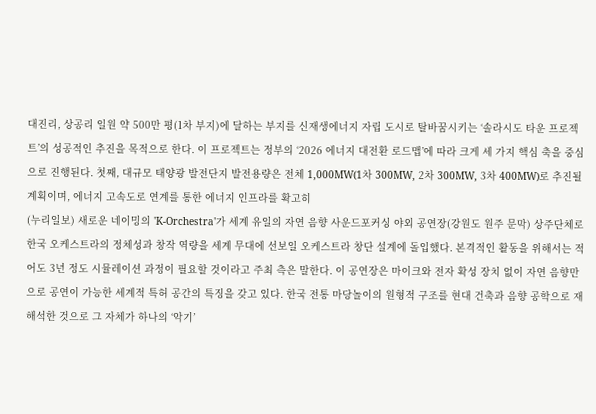대진리, 상공리 일원 약 500만 평(1차 부지)에 달하는 부지를 신재생에너지 자립 도시로 탈바꿈시키는 ‘솔라시도 타운 프로젝트’의 성공적인 추진을 목적으로 한다. 이 프로젝트는 정부의 ‘2026 에너지 대전환 로드맵’에 따라 크게 세 가지 핵심 축을 중심으로 진행된다. 첫째, 대규모 태양광 발전단지 발전용량은 전체 1,000MW(1차 300MW, 2차 300MW, 3차 400MW)로 추진될 계획이며, 에너지 고속도로 연계를 통한 에너지 인프라를 확고히
(누리일보) 새로운 네이밍의 'K-Orchestra'가 세계 유일의 자연 음향 사운드포커싱 야외 공연장(강원도 원주 문막) 상주단체로 한국 오케스트라의 정체성과 창작 역량을 세계 무대에 선보일 오케스트라 창단 설계에 돌입했다. 본격적인 활동을 위해서는 적어도 3년 정도 시뮬레이션 과정이 필요할 것이라고 주최 측은 말한다. 이 공연장은 마이크와 전자 확성 장치 없이 자연 음향만으로 공연이 가능한 세계적 특허 공간의 특징을 갖고 있다. 한국 전통 마당놀이의 원형적 구조를 현대 건축과 음향 공학으로 재해석한 것으로 그 자체가 하나의 ‘악기’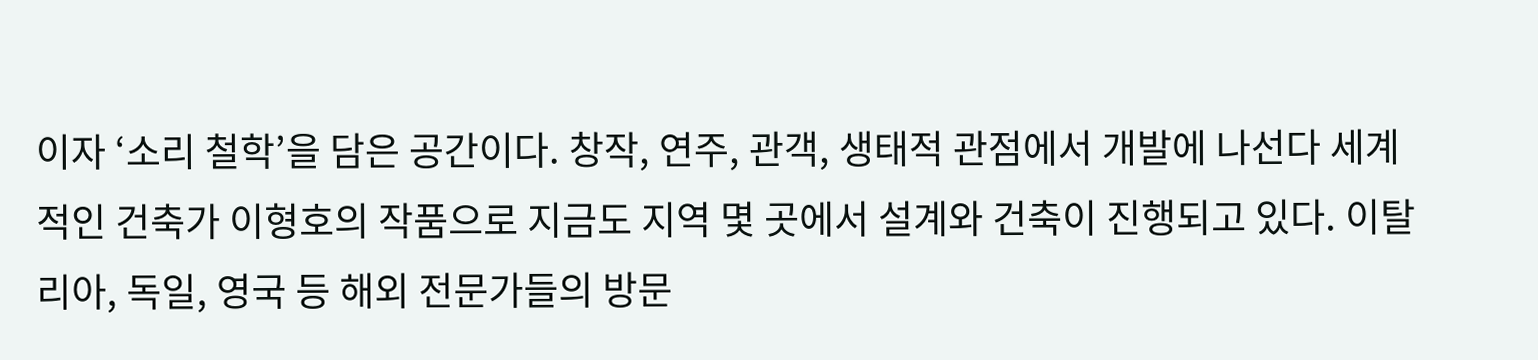이자 ‘소리 철학’을 담은 공간이다. 창작, 연주, 관객, 생태적 관점에서 개발에 나선다 세계적인 건축가 이형호의 작품으로 지금도 지역 몇 곳에서 설계와 건축이 진행되고 있다. 이탈리아, 독일, 영국 등 해외 전문가들의 방문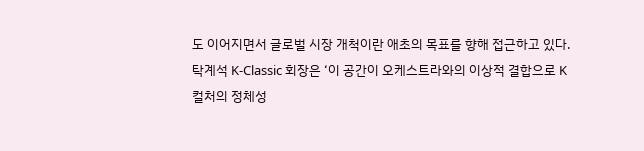도 이어지면서 글로벌 시장 개척이란 애초의 목표를 향해 접근하고 있다. 탁계석 K-Classic 회장은 ‘이 공간이 오케스트라와의 이상적 결합으로 K 컬처의 정체성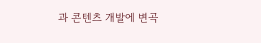과 콘텐츠 개발에 변곡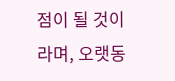점이 될 것이라며, 오랫동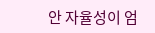안 자율성이 엄